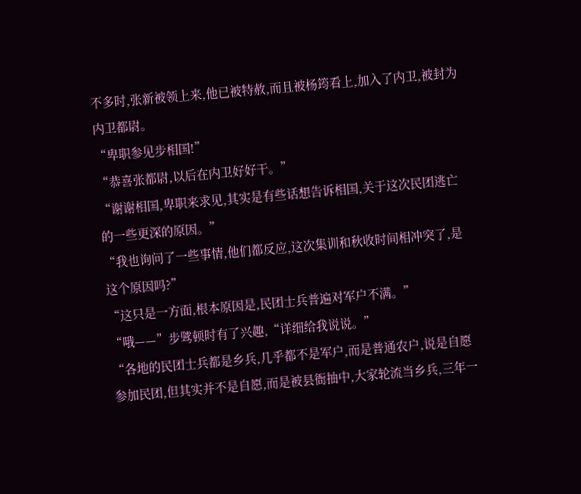不多时,张新被领上来,他已被特赦,而且被杨筠看上,加入了内卫,被封为内卫都尉。
“卑职参见步相国!”
“恭喜张都尉,以后在内卫好好干。”
“谢谢相国,卑职来求见,其实是有些话想告诉相国,关于这次民团逃亡的一些更深的原因。”
“我也询问了一些事情,他们都反应,这次集训和秋收时间相冲突了,是这个原因吗?”
“这只是一方面,根本原因是,民团士兵普遍对军户不满。”
“哦——”步骘顿时有了兴趣,“详细给我说说。”
“各地的民团士兵都是乡兵,几乎都不是军户,而是普通农户,说是自愿参加民团,但其实并不是自愿,而是被县衙抽中,大家轮流当乡兵,三年一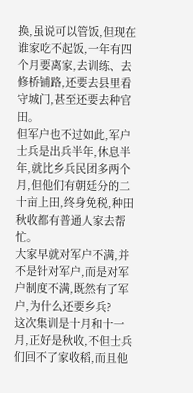换,虽说可以管饭,但现在谁家吃不起饭,一年有四个月要离家,去训练、去修桥铺路,还要去县里看守城门,甚至还要去种官田。
但军户也不过如此,军户士兵是出兵半年,休息半年,就比乡兵民团多两个月,但他们有朝廷分的二十亩上田,终身免税,种田秋收都有普通人家去帮忙。
大家早就对军户不满,并不是针对军户,而是对军户制度不满,既然有了军户,为什么还要乡兵?
这次集训是十月和十一月,正好是秋收,不但士兵们回不了家收稻,而且他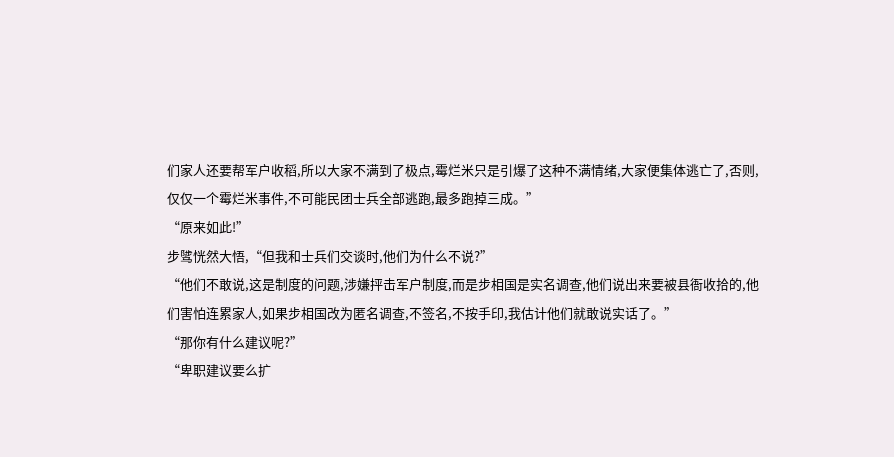们家人还要帮军户收稻,所以大家不满到了极点,霉烂米只是引爆了这种不满情绪,大家便集体逃亡了,否则,仅仅一个霉烂米事件,不可能民团士兵全部逃跑,最多跑掉三成。”
“原来如此!”
步骘恍然大悟,“但我和士兵们交谈时,他们为什么不说?”
“他们不敢说,这是制度的问题,涉嫌抨击军户制度,而是步相国是实名调查,他们说出来要被县衙收拾的,他们害怕连累家人,如果步相国改为匿名调查,不签名,不按手印,我估计他们就敢说实话了。”
“那你有什么建议呢?”
“卑职建议要么扩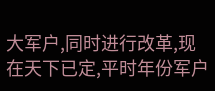大军户,同时进行改革,现在天下已定,平时年份军户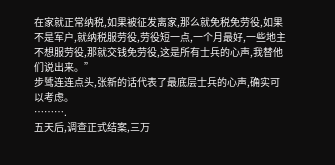在家就正常纳税,如果被征发离家,那么就免税免劳役,如果不是军户,就纳税服劳役,劳役短一点,一个月最好,一些地主不想服劳役,那就交钱免劳役,这是所有士兵的心声,我替他们说出来。”
步骘连连点头,张新的话代表了最底层士兵的心声,确实可以考虑。
……….
五天后,调查正式结案,三万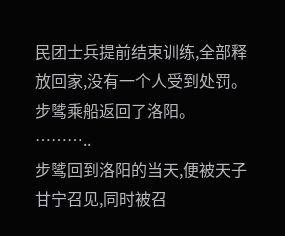民团士兵提前结束训练,全部释放回家,没有一个人受到处罚。
步骘乘船返回了洛阳。
………..
步骘回到洛阳的当天,便被天子甘宁召见,同时被召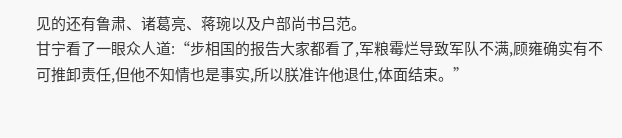见的还有鲁肃、诸葛亮、蒋琬以及户部尚书吕范。
甘宁看了一眼众人道:“步相国的报告大家都看了,军粮霉烂导致军队不满,顾雍确实有不可推卸责任,但他不知情也是事实,所以朕准许他退仕,体面结束。”